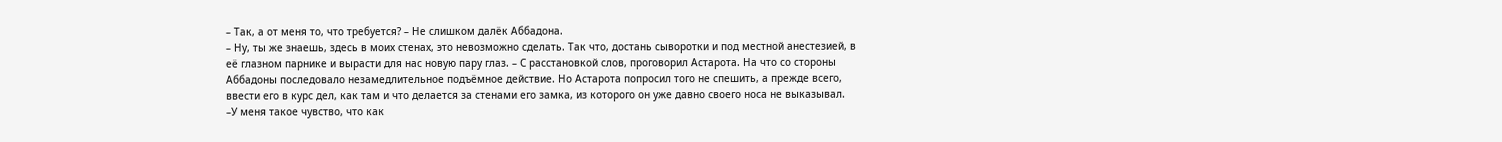– Так, а от меня то, что требуется? – Не слишком далёк Аббадона.
– Ну, ты же знаешь, здесь в моих стенах, это невозможно сделать. Так что, достань сыворотки и под местной анестезией, в её глазном парнике и вырасти для нас новую пару глаз. – С расстановкой слов, проговорил Астарота. На что со стороны Аббадоны последовало незамедлительное подъёмное действие. Но Астарота попросил того не спешить, а прежде всего, ввести его в курс дел, как там и что делается за стенами его замка, из которого он уже давно своего носа не выказывал.
–У меня такое чувство, что как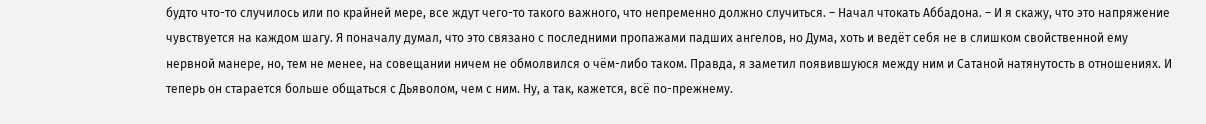будто что-то случилось или по крайней мере, все ждут чего-то такого важного, что непременно должно случиться. – Начал чтокать Аббадона. – И я скажу, что это напряжение чувствуется на каждом шагу. Я поначалу думал, что это связано с последними пропажами падших ангелов, но Дума, хоть и ведёт себя не в слишком свойственной ему нервной манере, но, тем не менее, на совещании ничем не обмолвился о чём-либо таком. Правда, я заметил появившуюся между ним и Сатаной натянутость в отношениях. И теперь он старается больше общаться с Дьяволом, чем с ним. Ну, а так, кажется, всё по-прежнему.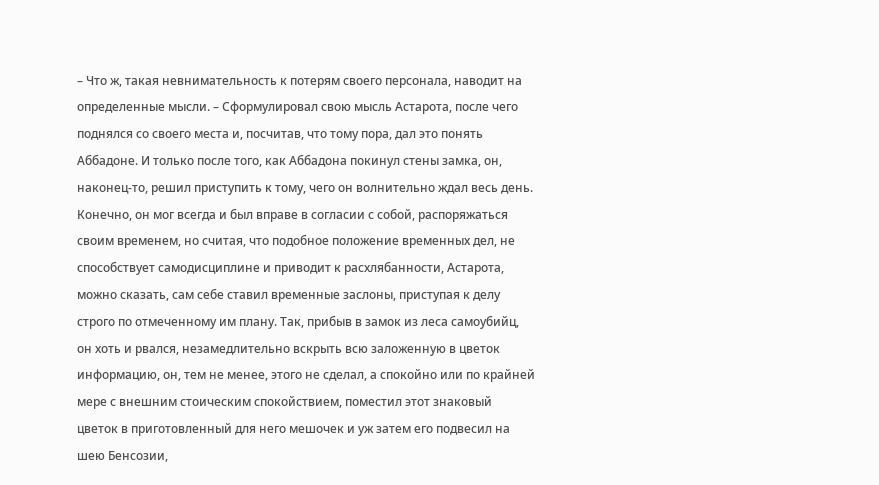– Что ж, такая невнимательность к потерям своего персонала, наводит на определенные мысли. – Сформулировал свою мысль Астарота, после чего поднялся со своего места и, посчитав, что тому пора, дал это понять Аббадоне. И только после того, как Аббадона покинул стены замка, он, наконец-то, решил приступить к тому, чего он волнительно ждал весь день.
Конечно, он мог всегда и был вправе в согласии с собой, распоряжаться своим временем, но считая, что подобное положение временных дел, не способствует самодисциплине и приводит к расхлябанности, Астарота, можно сказать, сам себе ставил временные заслоны, приступая к делу строго по отмеченному им плану. Так, прибыв в замок из леса самоубийц, он хоть и рвался, незамедлительно вскрыть всю заложенную в цветок информацию, он, тем не менее, этого не сделал, а спокойно или по крайней мере с внешним стоическим спокойствием, поместил этот знаковый цветок в приготовленный для него мешочек и уж затем его подвесил на шею Бенсозии,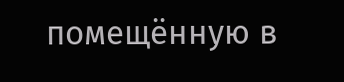помещённую в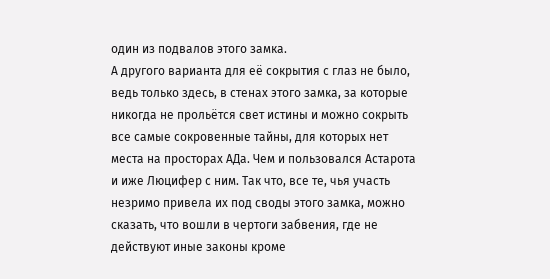один из подвалов этого замка.
А другого варианта для её сокрытия с глаз не было, ведь только здесь, в стенах этого замка, за которые никогда не прольётся свет истины и можно сокрыть все самые сокровенные тайны, для которых нет места на просторах АДа. Чем и пользовался Астарота и иже Люцифер с ним. Так что, все те, чья участь незримо привела их под своды этого замка, можно сказать, что вошли в чертоги забвения, где не действуют иные законы кроме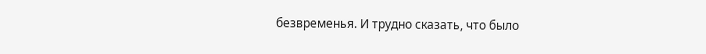безвременья. И трудно сказать, что было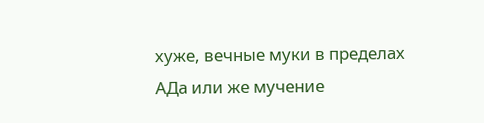хуже, вечные муки в пределах АДа или же мучение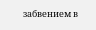забвением в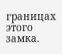границах этого замка.